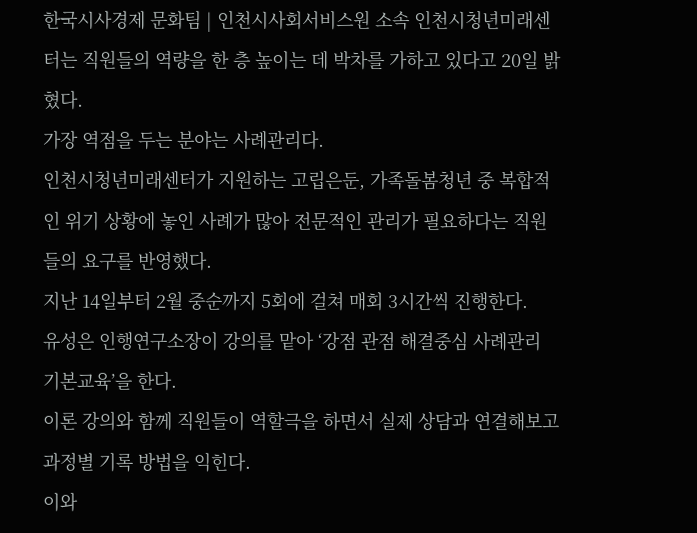한국시사경제 문화팀 | 인천시사회서비스원 소속 인천시청년미래센터는 직원들의 역량을 한 층 높이는 데 박차를 가하고 있다고 20일 밝혔다.
가장 역점을 두는 분야는 사례관리다.
인천시청년미래센터가 지원하는 고립은둔, 가족돌봄청년 중 복합적인 위기 상황에 놓인 사례가 많아 전문적인 관리가 필요하다는 직원들의 요구를 반영했다.
지난 14일부터 2월 중순까지 5회에 걸쳐 매회 3시간씩 진행한다.
유성은 인행연구소장이 강의를 맡아 ‘강점 관점 해결중심 사례관리 기본교육’을 한다.
이론 강의와 함께 직원들이 역할극을 하면서 실제 상담과 연결해보고 과정별 기록 방법을 익힌다.
이와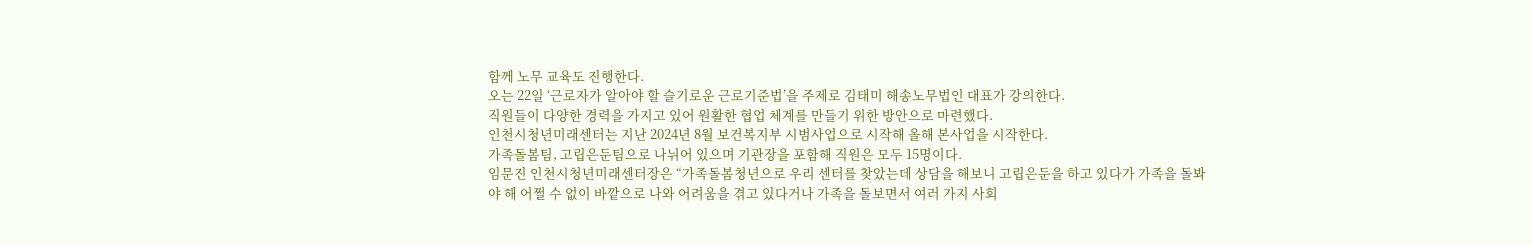함께 노무 교육도 진행한다.
오는 22일 ‘근로자가 알아야 할 슬기로운 근로기준법’을 주제로 김태미 해송노무법인 대표가 강의한다.
직원들이 다양한 경력을 가지고 있어 원활한 협업 체계를 만들기 위한 방안으로 마련했다.
인천시청년미래센터는 지난 2024년 8월 보건복지부 시범사업으로 시작해 올해 본사업을 시작한다.
가족돌봄팀, 고립은둔팀으로 나뉘어 있으며 기관장을 포함해 직원은 모두 15명이다.
임문진 인천시청년미래센터장은 “가족돌봄청년으로 우리 센터를 찾았는데 상담을 해보니 고립은둔을 하고 있다가 가족을 돌봐야 해 어쩔 수 없이 바깥으로 나와 어려움을 겪고 있다거나 가족을 돌보면서 여러 가지 사회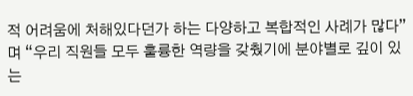적 어려움에 처해있다던가 하는 다양하고 복합적인 사례가 많다”며 “우리 직원들 모두 훌륭한 역량을 갖췄기에 분야별로 깊이 있는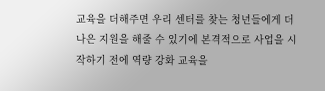교육을 더해주면 우리 센터를 찾는 청년들에게 더 나은 지원을 해줄 수 있기에 본격적으로 사업을 시작하기 전에 역량 강화 교육을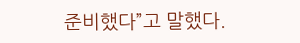준비했다”고 말했다.